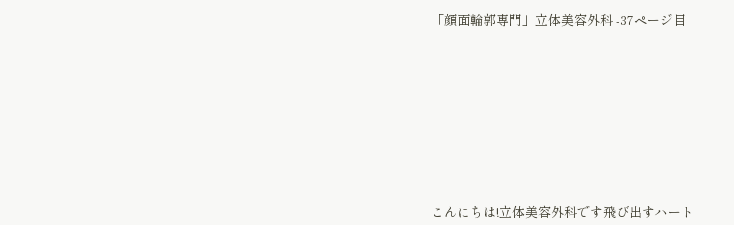「顔面輪郭専門」立体美容外科 -37ページ目











こんにちは!立体美容外科です飛び出すハート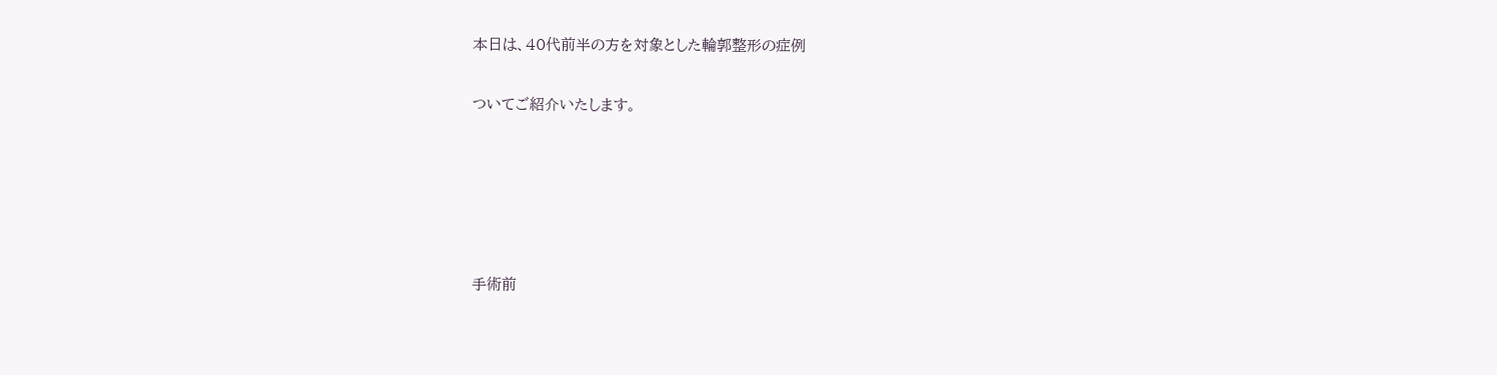本日は、40代前半の方を対象とした輪郭整形の症例

ついてご紹介いたします。





手術前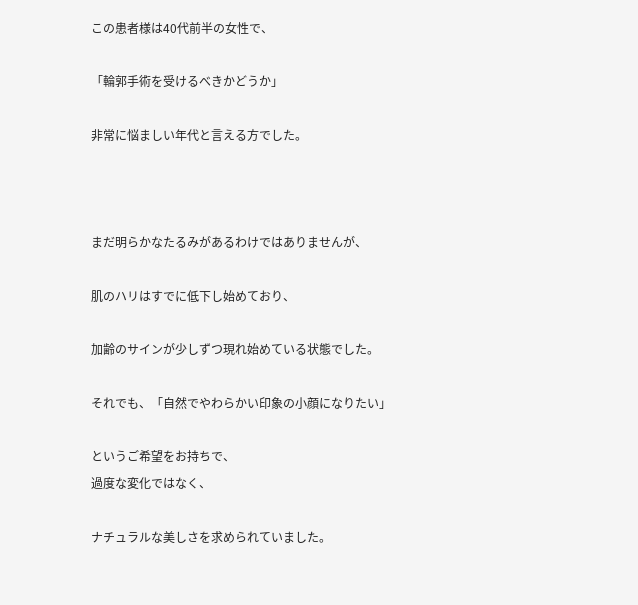この患者様は40代前半の女性で、

「輪郭手術を受けるべきかどうか」

非常に悩ましい年代と言える方でした。



まだ明らかなたるみがあるわけではありませんが、

肌のハリはすでに低下し始めており、

加齢のサインが少しずつ現れ始めている状態でした。

それでも、「自然でやわらかい印象の小顔になりたい」

というご希望をお持ちで、
過度な変化ではなく、

ナチュラルな美しさを求められていました。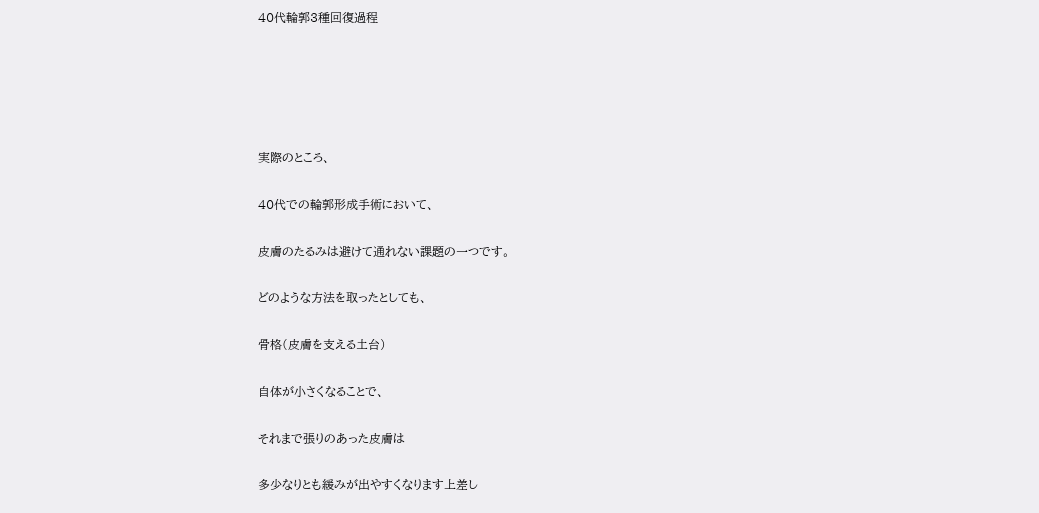40代輪郭3種回復過程





実際のところ、

40代での輪郭形成手術において、

皮膚のたるみは避けて通れない課題の一つです。

どのような方法を取ったとしても、

骨格(皮膚を支える土台)

自体が小さくなることで、

それまで張りのあった皮膚は

多少なりとも緩みが出やすくなります上差し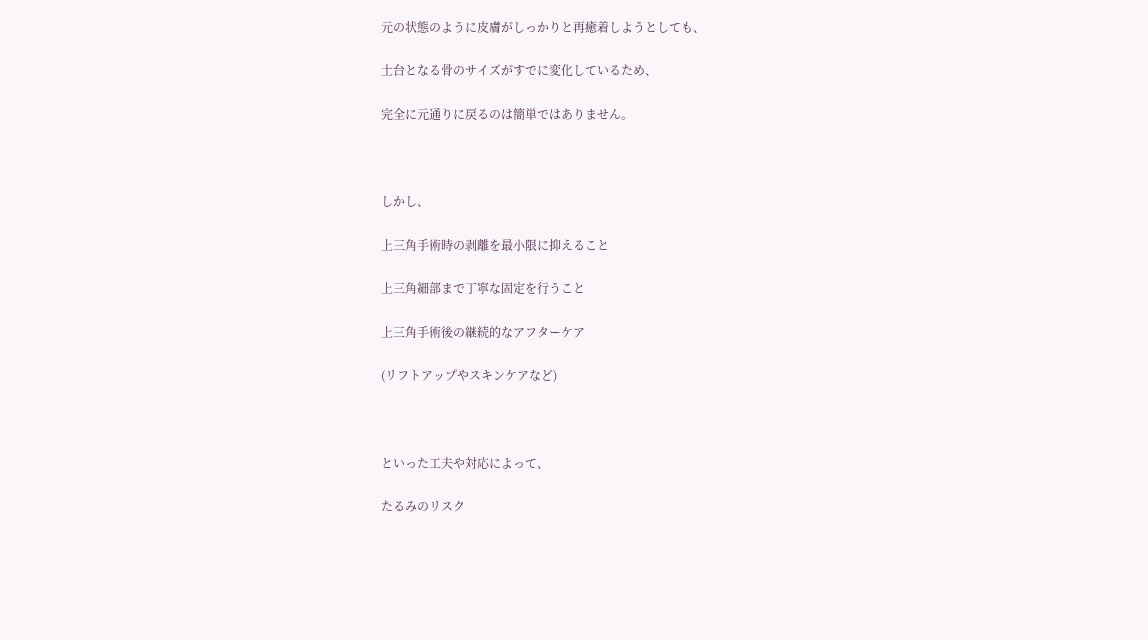元の状態のように皮膚がしっかりと再癒着しようとしても、

土台となる骨のサイズがすでに変化しているため、

完全に元通りに戻るのは簡単ではありません。



しかし、

上三角手術時の剥離を最小限に抑えること

上三角細部まで丁寧な固定を行うこと

上三角手術後の継続的なアフターケア

(リフトアップやスキンケアなど)



といった工夫や対応によって、

たるみのリスク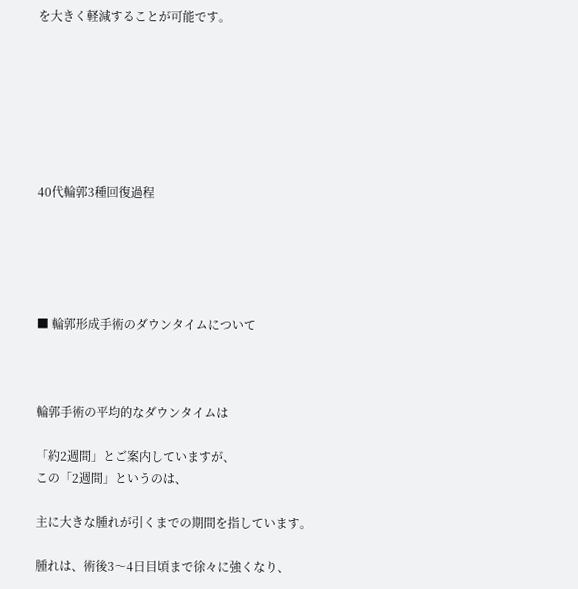を大きく軽減することが可能です。







40代輪郭3種回復過程





■ 輪郭形成手術のダウンタイムについて



輪郭手術の平均的なダウンタイムは

「約2週間」とご案内していますが、
この「2週間」というのは、

主に大きな腫れが引くまでの期間を指しています。

腫れは、術後3〜4日目頃まで徐々に強くなり、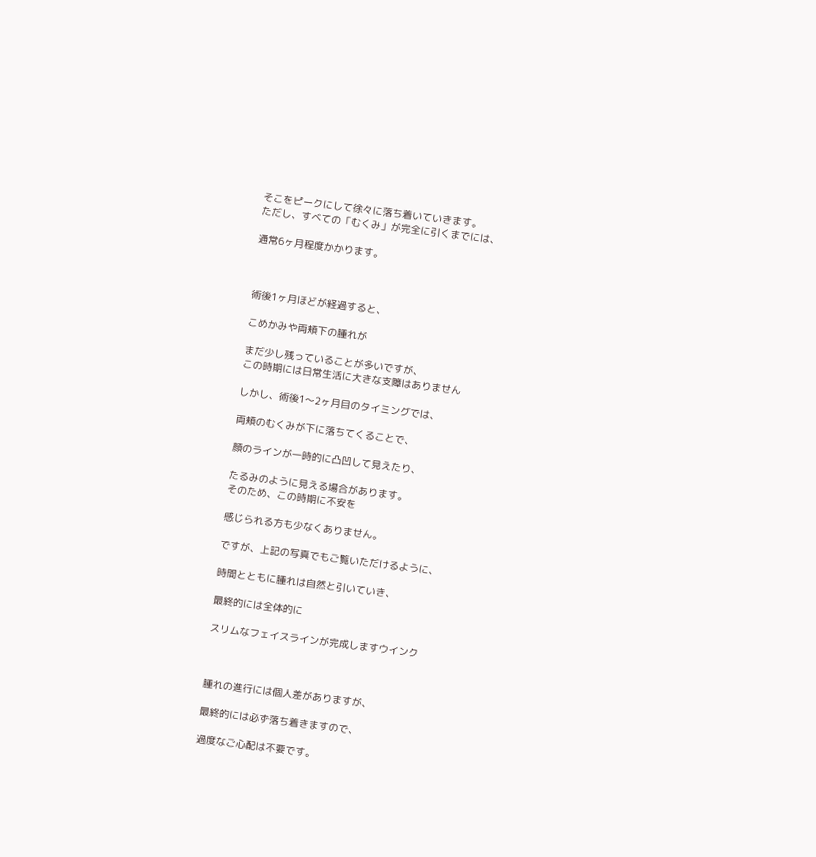そこをピークにして徐々に落ち着いていきます。
ただし、すべての「むくみ」が完全に引くまでには、

通常6ヶ月程度かかります。



術後1ヶ月ほどが経過すると、

こめかみや両頬下の腫れが

まだ少し残っていることが多いですが、
この時期には日常生活に大きな支障はありません

しかし、術後1〜2ヶ月目のタイミングでは、

両頬のむくみが下に落ちてくることで、

顔のラインが一時的に凸凹して見えたり、

たるみのように見える場合があります。
そのため、この時期に不安を

感じられる方も少なくありません。

ですが、上記の写真でもご覧いただけるように、

時間とともに腫れは自然と引いていき、

最終的には全体的に

スリムなフェイスラインが完成しますウインク



腫れの進行には個人差がありますが、

最終的には必ず落ち着きますので、

過度なご心配は不要です。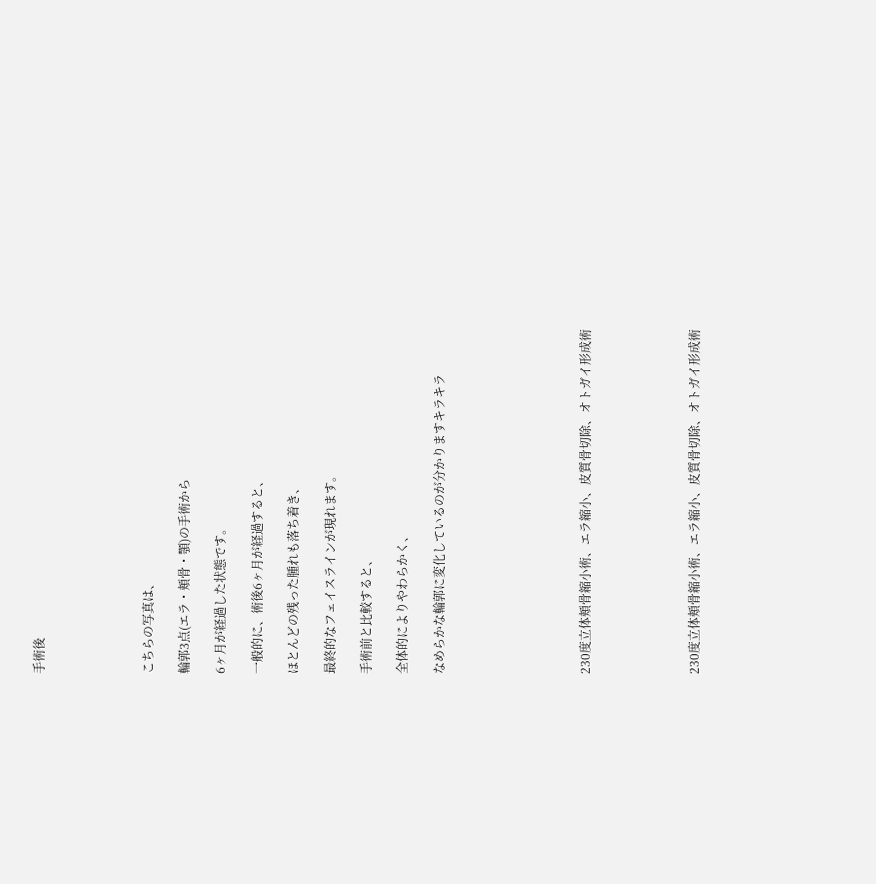手術後





こちらの写真は、

輪郭3点(エラ・頬骨・顎)の手術から

6ヶ月が経過した状態です。

一般的に、術後6ヶ月が経過すると、

ほとんどの残った腫れも落ち着き、

最終的なフェイスラインが現れます。

手術前と比較すると、

全体的によりやわらかく、

なめらかな輪郭に変化しているのが分かりますキラキラ







230度立体頬骨縮小術、エラ縮小、皮質骨切除、オトガイ形成術





230度立体頬骨縮小術、エラ縮小、皮質骨切除、オトガイ形成術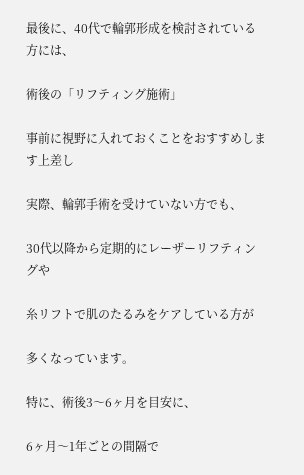最後に、40代で輪郭形成を検討されている方には、

術後の「リフティング施術」

事前に視野に入れておくことをおすすめします上差し

実際、輪郭手術を受けていない方でも、

30代以降から定期的にレーザーリフティングや

糸リフトで肌のたるみをケアしている方が

多くなっています。

特に、術後3〜6ヶ月を目安に、

6ヶ月〜1年ごとの間隔で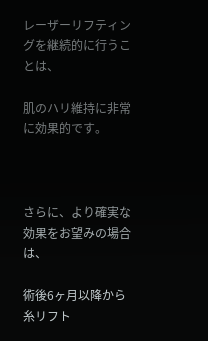レーザーリフティングを継続的に行うことは、

肌のハリ維持に非常に効果的です。



さらに、より確実な効果をお望みの場合は、

術後6ヶ月以降から糸リフト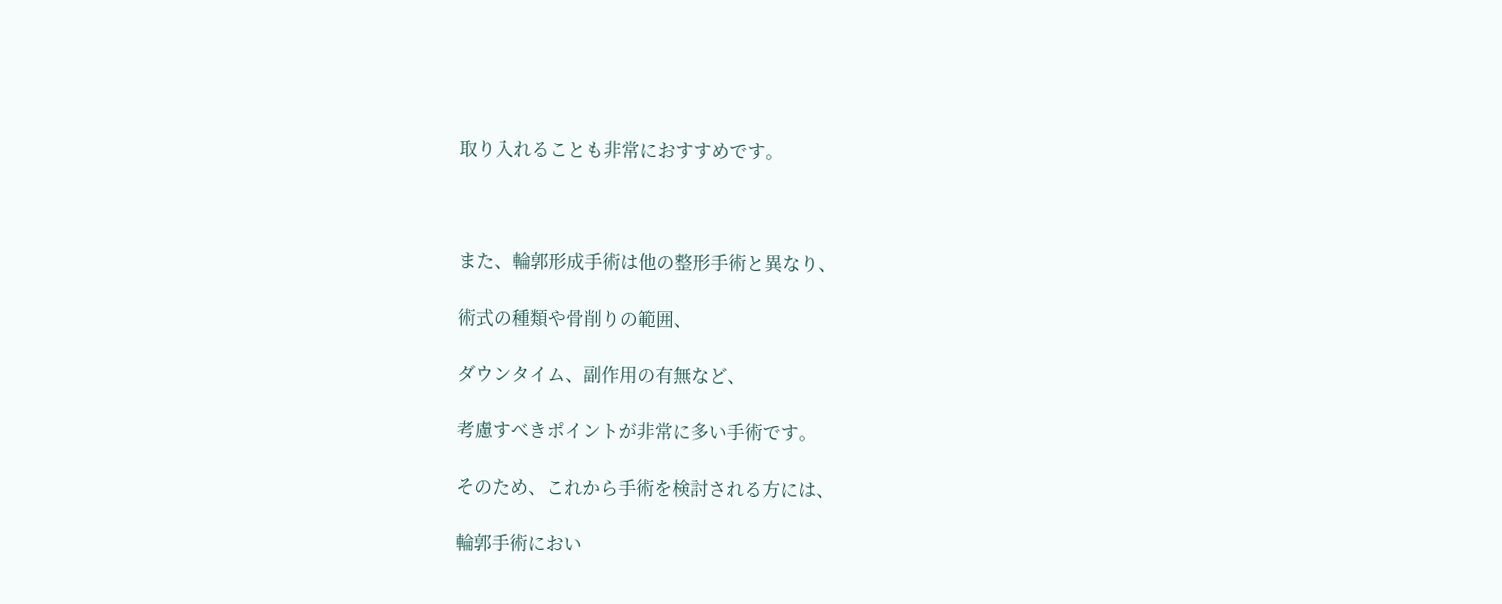取り入れることも非常におすすめです。



また、輪郭形成手術は他の整形手術と異なり、

術式の種類や骨削りの範囲、

ダウンタイム、副作用の有無など、

考慮すべきポイントが非常に多い手術です。

そのため、これから手術を検討される方には、

輪郭手術におい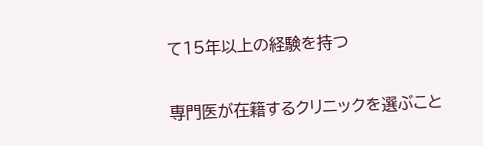て15年以上の経験を持つ

専門医が在籍するクリニックを選ぶこと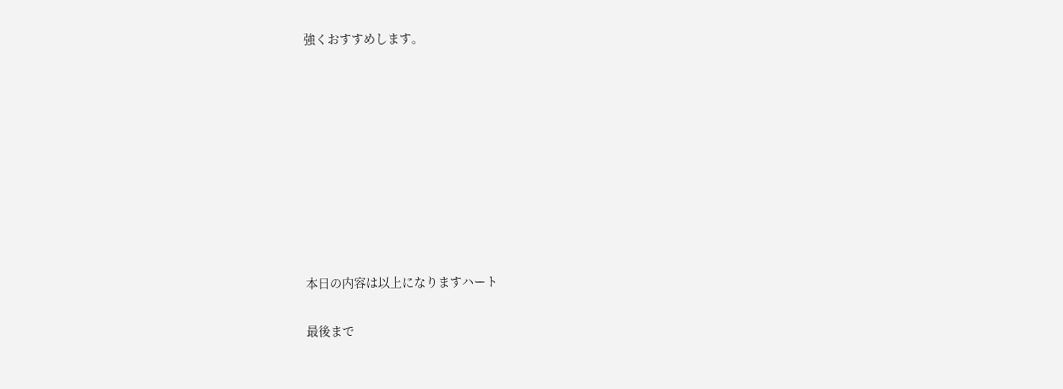強くおすすめします。









本日の内容は以上になりますハート

最後まで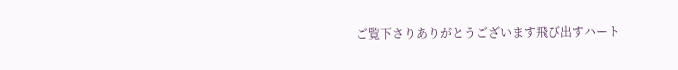ご覧下さりありがとうございます飛び出すハート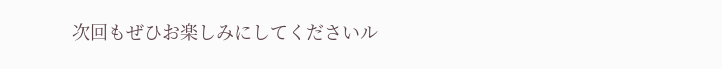次回もぜひお楽しみにしてくださいル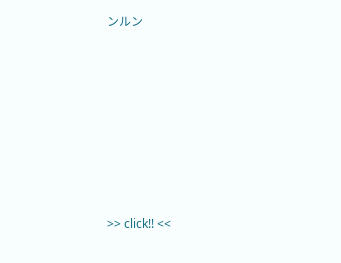ンルン












>> click!! <<